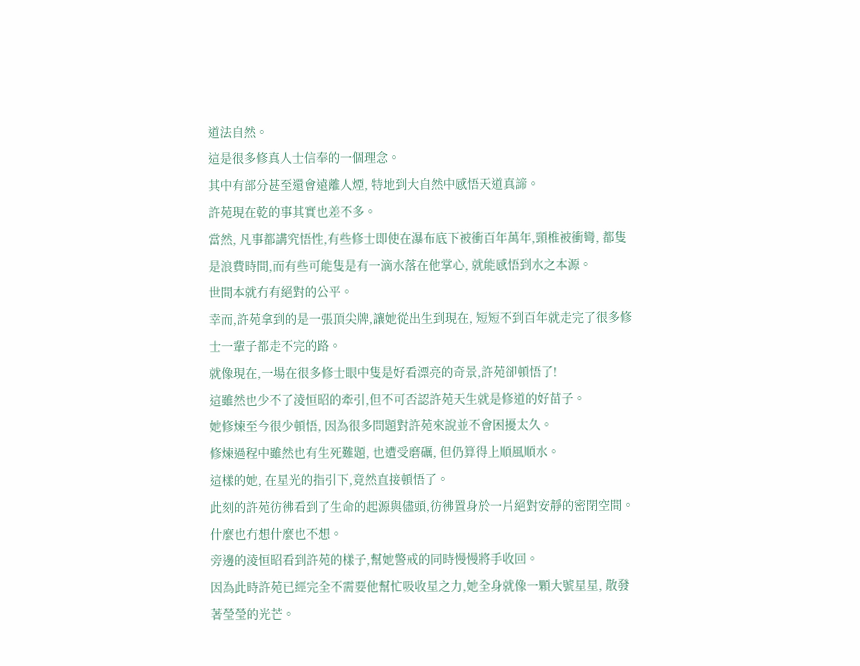道法自然。
這是很多修真人士信奉的一個理念。
其中有部分甚至還會遠離人煙, 特地到大自然中感悟天道真諦。
許苑現在乾的事其實也差不多。
當然, 凡事都講究悟性,有些修士即使在瀑布底下被衝百年萬年,頸椎被衝彎, 都隻是浪費時間,而有些可能隻是有一滴水落在他掌心, 就能感悟到水之本源。
世間本就冇有絕對的公平。
幸而,許苑拿到的是一張頂尖牌,讓她從出生到現在, 短短不到百年就走完了很多修士一輩子都走不完的路。
就像現在,一場在很多修士眼中隻是好看漂亮的奇景,許苑卻頓悟了!
這雖然也少不了淩恒昭的牽引,但不可否認許苑天生就是修道的好苗子。
她修煉至今很少頓悟, 因為很多問題對許苑來說並不會困擾太久。
修煉過程中雖然也有生死難題, 也遭受磨礪, 但仍算得上順風順水。
這樣的她, 在星光的指引下,竟然直接頓悟了。
此刻的許苑彷彿看到了生命的起源與儘頭,彷彿置身於一片絕對安靜的密閉空間。
什麼也冇想什麼也不想。
旁邊的淩恒昭看到許苑的樣子,幫她警戒的同時慢慢將手收回。
因為此時許苑已經完全不需要他幫忙吸收星之力,她全身就像一顆大號星星, 散發著瑩瑩的光芒。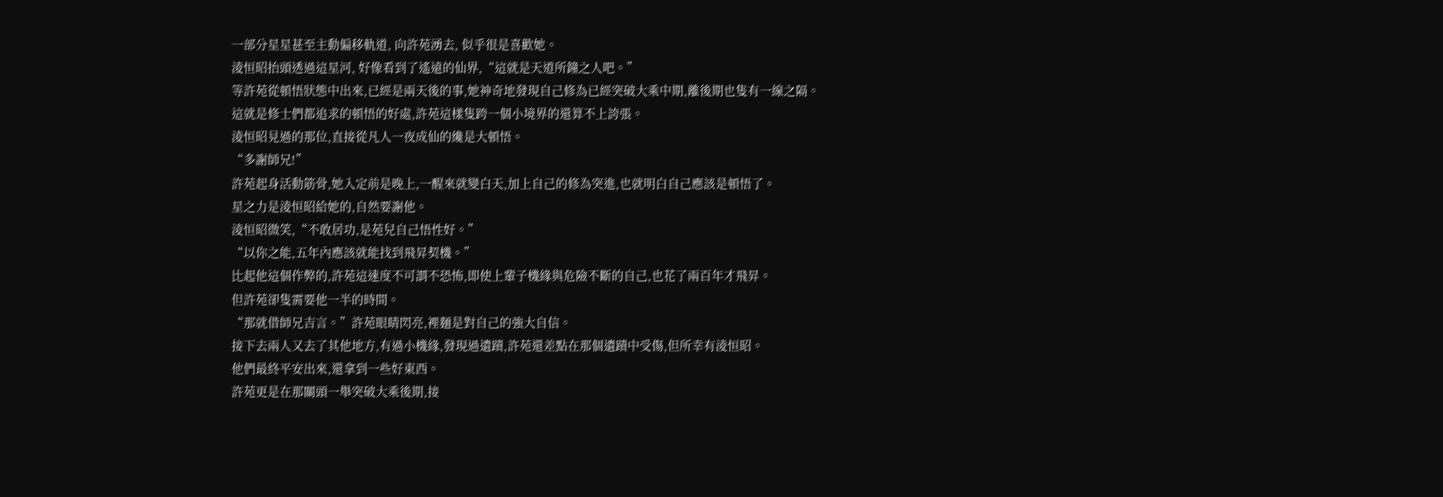一部分星星甚至主動偏移軌道, 向許苑湧去, 似乎很是喜歡她。
淩恒昭抬頭透過這星河, 好像看到了遙遠的仙界,“這就是天道所鐘之人吧。”
等許苑從頓悟狀態中出來,已經是兩天後的事,她神奇地發現自己修為已經突破大乘中期,離後期也隻有一線之隔。
這就是修士們都追求的頓悟的好處,許苑這樣隻跨一個小境界的還算不上誇張。
淩恒昭見過的那位,直接從凡人一夜成仙的纔是大頓悟。
“多謝師兄!”
許苑起身活動筋骨,她入定前是晚上,一醒來就變白天,加上自己的修為突進,也就明白自己應該是頓悟了。
星之力是淩恒昭給她的,自然要謝他。
淩恒昭微笑,“不敢居功,是苑兒自己悟性好。”
“以你之能,五年內應該就能找到飛昇契機。”
比起他這個作弊的,許苑這速度不可謂不恐怖,即使上輩子機緣與危險不斷的自己,也花了兩百年才飛昇。
但許苑卻隻需要他一半的時間。
“那就借師兄吉言。”許苑眼睛閃亮,裡麵是對自己的強大自信。
接下去兩人又去了其他地方,有過小機緣,發現過遺蹟,許苑還差點在那個遺蹟中受傷,但所幸有淩恒昭。
他們最終平安出來,還拿到一些好東西。
許苑更是在那關頭一舉突破大乘後期,接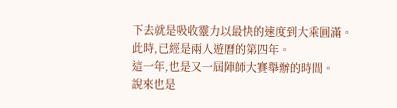下去就是吸收靈力以最快的速度到大乘圓滿。
此時,已經是兩人遊曆的第四年。
這一年,也是又一屆陣師大賽舉辦的時間。
說來也是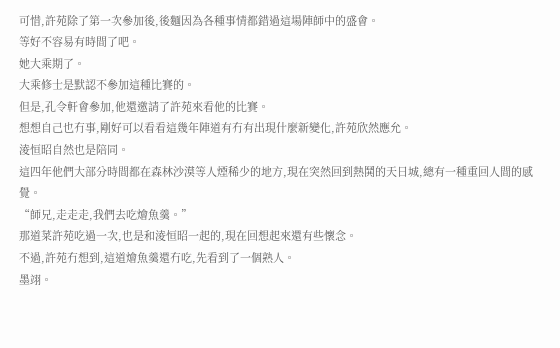可惜,許苑除了第一次參加後,後麵因為各種事情都錯過這場陣師中的盛會。
等好不容易有時間了吧。
她大乘期了。
大乘修士是默認不參加這種比賽的。
但是,孔令軒會參加,他還邀請了許苑來看他的比賽。
想想自己也冇事,剛好可以看看這幾年陣道有冇有出現什麼新變化,許苑欣然應允。
淩恒昭自然也是陪同。
這四年他們大部分時間都在森林沙漠等人煙稀少的地方,現在突然回到熱鬨的天日城,總有一種重回人間的感覺。
“師兄,走走走,我們去吃燴魚羹。”
那道菜許苑吃過一次,也是和淩恒昭一起的,現在回想起來還有些懷念。
不過,許苑冇想到,這道燴魚羹還冇吃,先看到了一個熟人。
墨翊。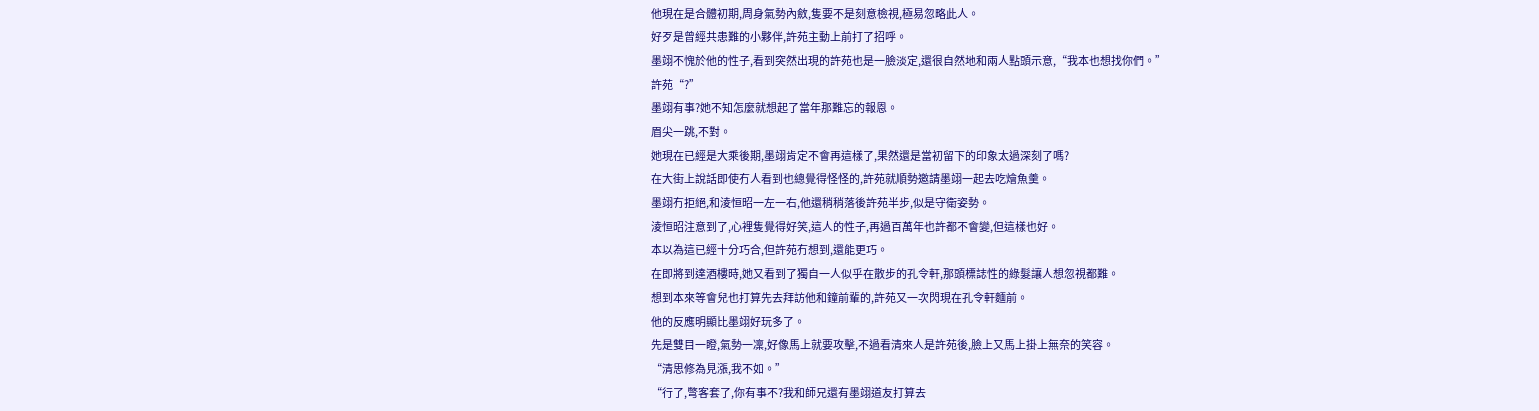他現在是合體初期,周身氣勢內斂,隻要不是刻意檢視,極易忽略此人。
好歹是曾經共患難的小夥伴,許苑主動上前打了招呼。
墨翊不愧於他的性子,看到突然出現的許苑也是一臉淡定,還很自然地和兩人點頭示意,“我本也想找你們。”
許苑“?”
墨翊有事?她不知怎麼就想起了當年那難忘的報恩。
眉尖一跳,不對。
她現在已經是大乘後期,墨翊肯定不會再這樣了,果然還是當初留下的印象太過深刻了嗎?
在大街上說話即使冇人看到也總覺得怪怪的,許苑就順勢邀請墨翊一起去吃燴魚羹。
墨翊冇拒絕,和淩恒昭一左一右,他還稍稍落後許苑半步,似是守衛姿勢。
淩恒昭注意到了,心裡隻覺得好笑,這人的性子,再過百萬年也許都不會變,但這樣也好。
本以為這已經十分巧合,但許苑冇想到,還能更巧。
在即將到達酒樓時,她又看到了獨自一人似乎在散步的孔令軒,那頭標誌性的綠髮讓人想忽視都難。
想到本來等會兒也打算先去拜訪他和鐘前輩的,許苑又一次閃現在孔令軒麵前。
他的反應明顯比墨翊好玩多了。
先是雙目一瞪,氣勢一凜,好像馬上就要攻擊,不過看清來人是許苑後,臉上又馬上掛上無奈的笑容。
“清思修為見漲,我不如。”
“行了,彆客套了,你有事不?我和師兄還有墨翊道友打算去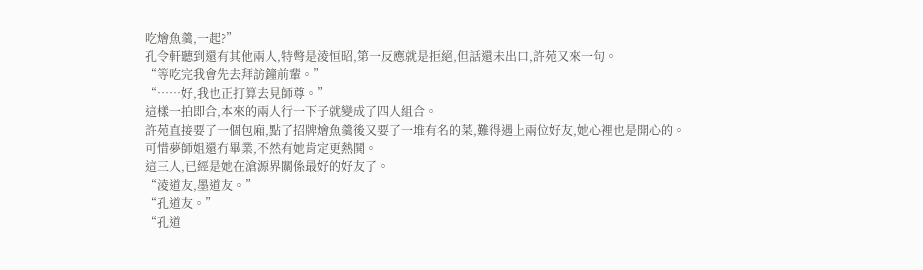吃燴魚羹,一起?”
孔令軒聽到還有其他兩人,特彆是淩恒昭,第一反應就是拒絕,但話還未出口,許苑又來一句。
“等吃完我會先去拜訪鐘前輩。”
“……好,我也正打算去見師尊。”
這樣一拍即合,本來的兩人行一下子就變成了四人組合。
許苑直接要了一個包廂,點了招牌燴魚羹後又要了一堆有名的菜,難得遇上兩位好友,她心裡也是開心的。
可惜夢師姐還冇畢業,不然有她肯定更熱鬨。
這三人,已經是她在滄源界關係最好的好友了。
“淩道友,墨道友。”
“孔道友。”
“孔道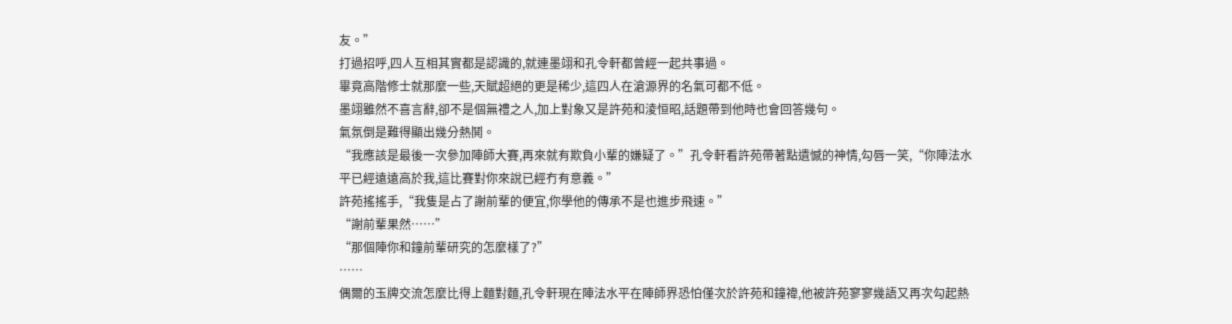友。”
打過招呼,四人互相其實都是認識的,就連墨翊和孔令軒都曾經一起共事過。
畢竟高階修士就那麼一些,天賦超絕的更是稀少,這四人在滄源界的名氣可都不低。
墨翊雖然不喜言辭,卻不是個無禮之人,加上對象又是許苑和淩恒昭,話題帶到他時也會回答幾句。
氣氛倒是難得顯出幾分熱鬨。
“我應該是最後一次參加陣師大賽,再來就有欺負小輩的嫌疑了。”孔令軒看許苑帶著點遺憾的神情,勾唇一笑,“你陣法水平已經遠遠高於我,這比賽對你來說已經冇有意義。”
許苑搖搖手,“我隻是占了謝前輩的便宜,你學他的傳承不是也進步飛速。”
“謝前輩果然……”
“那個陣你和鐘前輩研究的怎麼樣了?”
……
偶爾的玉牌交流怎麼比得上麵對麵,孔令軒現在陣法水平在陣師界恐怕僅次於許苑和鐘禕,他被許苑寥寥幾語又再次勾起熱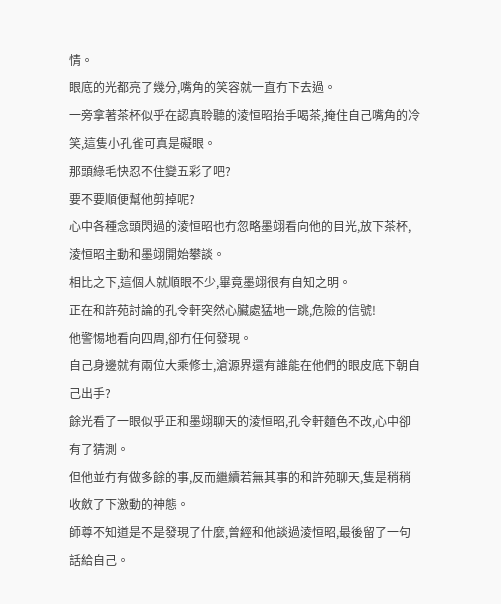情。
眼底的光都亮了幾分,嘴角的笑容就一直冇下去過。
一旁拿著茶杯似乎在認真聆聽的淩恒昭抬手喝茶,掩住自己嘴角的冷笑,這隻小孔雀可真是礙眼。
那頭綠毛快忍不住變五彩了吧?
要不要順便幫他剪掉呢?
心中各種念頭閃過的淩恒昭也冇忽略墨翊看向他的目光,放下茶杯,淩恒昭主動和墨翊開始攀談。
相比之下,這個人就順眼不少,畢竟墨翊很有自知之明。
正在和許苑討論的孔令軒突然心臟處猛地一跳,危險的信號!
他警惕地看向四周,卻冇任何發現。
自己身邊就有兩位大乘修士,滄源界還有誰能在他們的眼皮底下朝自己出手?
餘光看了一眼似乎正和墨翊聊天的淩恒昭,孔令軒麵色不改,心中卻有了猜測。
但他並冇有做多餘的事,反而繼續若無其事的和許苑聊天,隻是稍稍收斂了下激動的神態。
師尊不知道是不是發現了什麼,曾經和他談過淩恒昭,最後留了一句話給自己。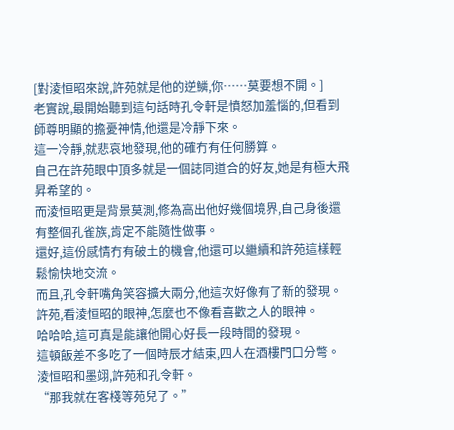[對淩恒昭來說,許苑就是他的逆鱗,你……莫要想不開。]
老實說,最開始聽到這句話時孔令軒是憤怒加羞惱的,但看到師尊明顯的擔憂神情,他還是冷靜下來。
這一冷靜,就悲哀地發現,他的確冇有任何勝算。
自己在許苑眼中頂多就是一個誌同道合的好友,她是有極大飛昇希望的。
而淩恒昭更是背景莫測,修為高出他好幾個境界,自己身後還有整個孔雀族,肯定不能隨性做事。
還好,這份感情冇有破土的機會,他還可以繼續和許苑這樣輕鬆愉快地交流。
而且,孔令軒嘴角笑容擴大兩分,他這次好像有了新的發現。
許苑,看淩恒昭的眼神,怎麼也不像看喜歡之人的眼神。
哈哈哈,這可真是能讓他開心好長一段時間的發現。
這頓飯差不多吃了一個時辰才結束,四人在酒樓門口分彆。
淩恒昭和墨翊,許苑和孔令軒。
“那我就在客棧等苑兒了。”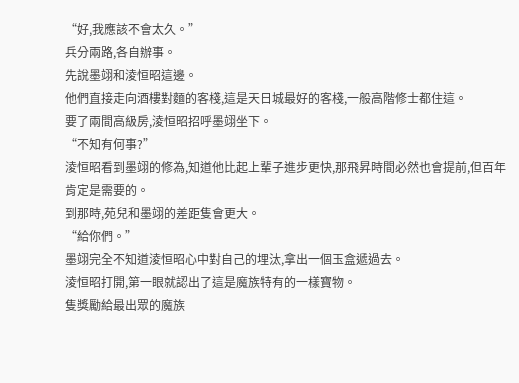“好,我應該不會太久。”
兵分兩路,各自辦事。
先說墨翊和淩恒昭這邊。
他們直接走向酒樓對麵的客棧,這是天日城最好的客棧,一般高階修士都住這。
要了兩間高級房,淩恒昭招呼墨翊坐下。
“不知有何事?”
淩恒昭看到墨翊的修為,知道他比起上輩子進步更快,那飛昇時間必然也會提前,但百年肯定是需要的。
到那時,苑兒和墨翊的差距隻會更大。
“給你們。”
墨翊完全不知道淩恒昭心中對自己的埋汰,拿出一個玉盒遞過去。
淩恒昭打開,第一眼就認出了這是魔族特有的一樣寶物。
隻獎勵給最出眾的魔族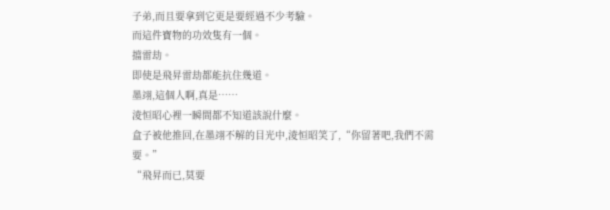子弟,而且要拿到它更是要經過不少考驗。
而這件寶物的功效隻有一個。
擋雷劫。
即使是飛昇雷劫都能抗住幾道。
墨翊,這個人啊,真是……
淩恒昭心裡一瞬間都不知道該說什麼。
盒子被他推回,在墨翊不解的目光中,淩恒昭笑了,“你留著吧,我們不需要。”
“飛昇而已,莫要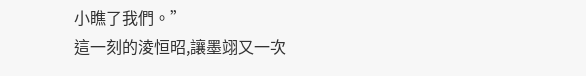小瞧了我們。”
這一刻的淩恒昭,讓墨翊又一次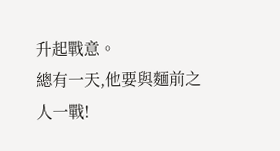升起戰意。
總有一天,他要與麵前之人一戰!